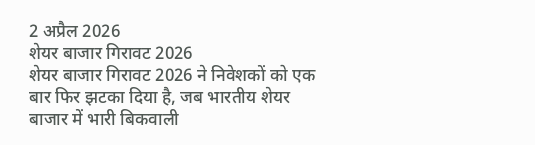2 अप्रैल 2026
शेयर बाजार गिरावट 2026
शेयर बाजार गिरावट 2026 ने निवेशकों को एक बार फिर झटका दिया है, जब भारतीय शेयर बाजार में भारी बिकवाली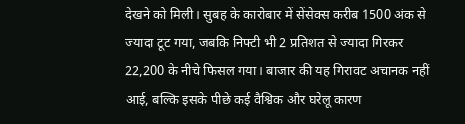देखने को मिली। सुबह के कारोबार में सेंसेक्स करीब 1500 अंक से ज्यादा टूट गया, जबकि निफ्टी भी 2 प्रतिशत से ज्यादा गिरकर 22,200 के नीचे फिसल गया। बाजार की यह गिरावट अचानक नहीं आई, बल्कि इसके पीछे कई वैश्विक और घरेलू कारण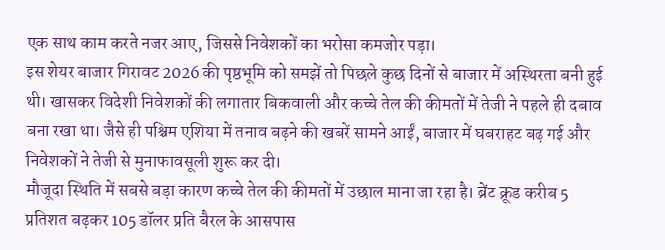एक साथ काम करते नजर आए, जिससे निवेशकों का भरोसा कमजोर पड़ा।
इस शेयर बाजार गिरावट 2026 की पृष्ठभूमि को समझें तो पिछले कुछ दिनों से बाजार में अस्थिरता बनी हुई थी। खासकर विदेशी निवेशकों की लगातार बिकवाली और कच्चे तेल की कीमतों में तेजी ने पहले ही दबाव बना रखा था। जैसे ही पश्चिम एशिया में तनाव बढ़ने की खबरें सामने आईं, बाजार में घबराहट बढ़ गई और निवेशकों ने तेजी से मुनाफावसूली शुरू कर दी।
मौजूदा स्थिति में सबसे बड़ा कारण कच्चे तेल की कीमतों में उछाल माना जा रहा है। ब्रेंट क्रूड करीब 5 प्रतिशत बढ़कर 105 डॉलर प्रति बैरल के आसपास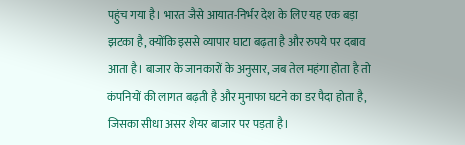पहुंच गया है। भारत जैसे आयात-निर्भर देश के लिए यह एक बड़ा झटका है, क्योंकि इससे व्यापार घाटा बढ़ता है और रुपये पर दबाव आता है। बाजार के जानकारों के अनुसार, जब तेल महंगा होता है तो कंपनियों की लागत बढ़ती है और मुनाफा घटने का डर पैदा होता है, जिसका सीधा असर शेयर बाजार पर पड़ता है।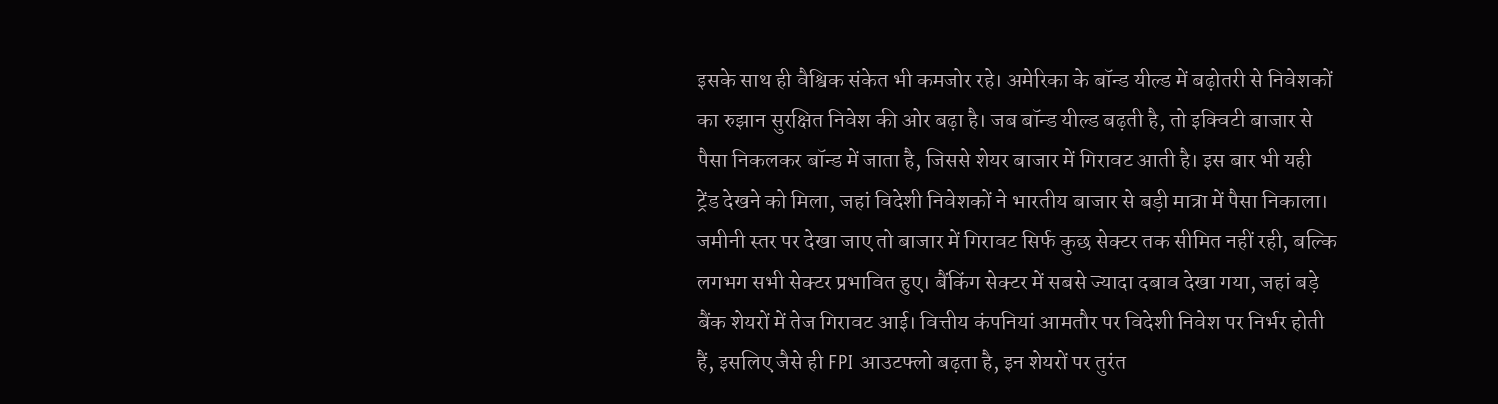इसके साथ ही वैश्विक संकेत भी कमजोर रहे। अमेरिका के बॉन्ड यील्ड में बढ़ोतरी से निवेशकों का रुझान सुरक्षित निवेश की ओर बढ़ा है। जब बॉन्ड यील्ड बढ़ती है, तो इक्विटी बाजार से पैसा निकलकर बॉन्ड में जाता है, जिससे शेयर बाजार में गिरावट आती है। इस बार भी यही ट्रेंड देखने को मिला, जहां विदेशी निवेशकों ने भारतीय बाजार से बड़ी मात्रा में पैसा निकाला।
जमीनी स्तर पर देखा जाए तो बाजार में गिरावट सिर्फ कुछ सेक्टर तक सीमित नहीं रही, बल्कि लगभग सभी सेक्टर प्रभावित हुए। बैंकिंग सेक्टर में सबसे ज्यादा दबाव देखा गया, जहां बड़े बैंक शेयरों में तेज गिरावट आई। वित्तीय कंपनियां आमतौर पर विदेशी निवेश पर निर्भर होती हैं, इसलिए जैसे ही FPI आउटफ्लो बढ़ता है, इन शेयरों पर तुरंत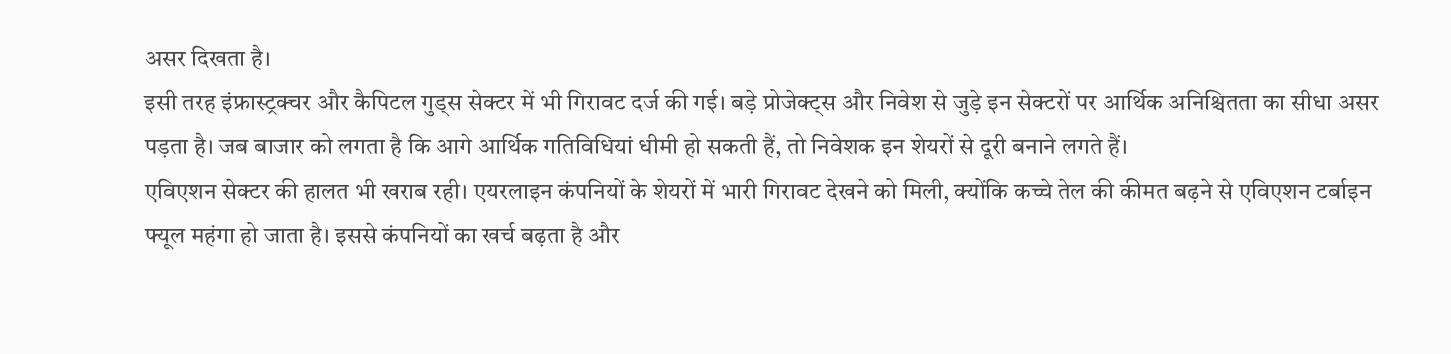असर दिखता है।
इसी तरह इंफ्रास्ट्रक्चर और कैपिटल गुड्स सेक्टर में भी गिरावट दर्ज की गई। बड़े प्रोजेक्ट्स और निवेश से जुड़े इन सेक्टरों पर आर्थिक अनिश्चितता का सीधा असर पड़ता है। जब बाजार को लगता है कि आगे आर्थिक गतिविधियां धीमी हो सकती हैं, तो निवेशक इन शेयरों से दूरी बनाने लगते हैं।
एविएशन सेक्टर की हालत भी खराब रही। एयरलाइन कंपनियों के शेयरों में भारी गिरावट देखने को मिली, क्योंकि कच्चे तेल की कीमत बढ़ने से एविएशन टर्बाइन फ्यूल महंगा हो जाता है। इससे कंपनियों का खर्च बढ़ता है और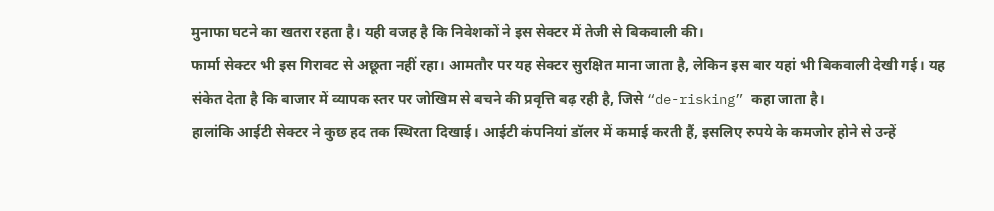मुनाफा घटने का खतरा रहता है। यही वजह है कि निवेशकों ने इस सेक्टर में तेजी से बिकवाली की।
फार्मा सेक्टर भी इस गिरावट से अछूता नहीं रहा। आमतौर पर यह सेक्टर सुरक्षित माना जाता है, लेकिन इस बार यहां भी बिकवाली देखी गई। यह संकेत देता है कि बाजार में व्यापक स्तर पर जोखिम से बचने की प्रवृत्ति बढ़ रही है, जिसे “de-risking” कहा जाता है।
हालांकि आईटी सेक्टर ने कुछ हद तक स्थिरता दिखाई। आईटी कंपनियां डॉलर में कमाई करती हैं, इसलिए रुपये के कमजोर होने से उन्हें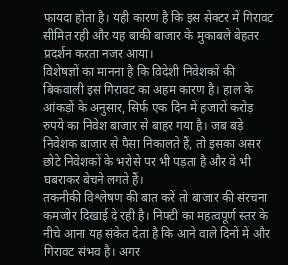फायदा होता है। यही कारण है कि इस सेक्टर में गिरावट सीमित रही और यह बाकी बाजार के मुकाबले बेहतर प्रदर्शन करता नजर आया।
विशेषज्ञों का मानना है कि विदेशी निवेशकों की बिकवाली इस गिरावट का अहम कारण है। हाल के आंकड़ों के अनुसार, सिर्फ एक दिन में हजारों करोड़ रुपये का निवेश बाजार से बाहर गया है। जब बड़े निवेशक बाजार से पैसा निकालते हैं, तो इसका असर छोटे निवेशकों के भरोसे पर भी पड़ता है और वे भी घबराकर बेचने लगते हैं।
तकनीकी विश्लेषण की बात करें तो बाजार की संरचना कमजोर दिखाई दे रही है। निफ्टी का महत्वपूर्ण स्तर के नीचे आना यह संकेत देता है कि आने वाले दिनों में और गिरावट संभव है। अगर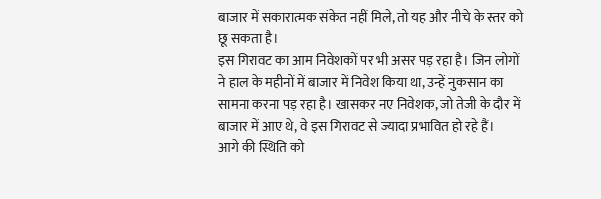बाजार में सकारात्मक संकेत नहीं मिले, तो यह और नीचे के स्तर को छू सकता है।
इस गिरावट का आम निवेशकों पर भी असर पड़ रहा है। जिन लोगों ने हाल के महीनों में बाजार में निवेश किया था, उन्हें नुकसान का सामना करना पड़ रहा है। खासकर नए निवेशक, जो तेजी के दौर में बाजार में आए थे, वे इस गिरावट से ज्यादा प्रभावित हो रहे हैं।
आगे की स्थिति को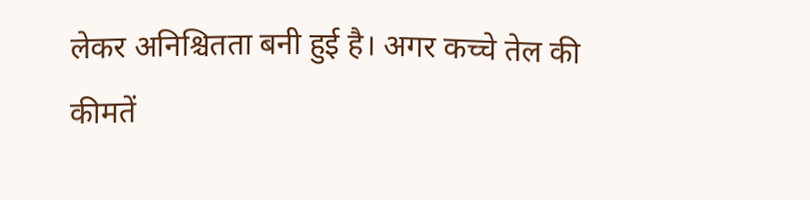लेकर अनिश्चितता बनी हुई है। अगर कच्चे तेल की कीमतें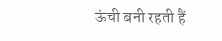ऊंची बनी रहती हैं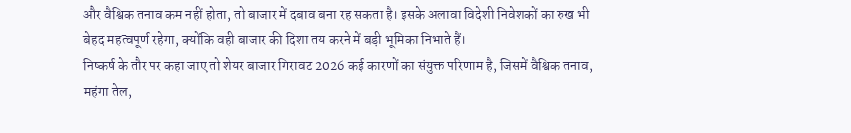और वैश्विक तनाव कम नहीं होता, तो बाजार में दबाव बना रह सकता है। इसके अलावा विदेशी निवेशकों का रुख भी बेहद महत्वपूर्ण रहेगा, क्योंकि वही बाजार की दिशा तय करने में बड़ी भूमिका निभाते हैं।
निष्कर्ष के तौर पर कहा जाए तो शेयर बाजार गिरावट 2026 कई कारणों का संयुक्त परिणाम है, जिसमें वैश्विक तनाव, महंगा तेल,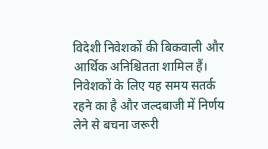विदेशी निवेशकों की बिकवाली और आर्थिक अनिश्चितता शामिल हैं। निवेशकों के लिए यह समय सतर्क रहने का है और जल्दबाजी में निर्णय लेने से बचना जरूरी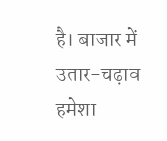है। बाजार में उतार-चढ़ाव हमेशा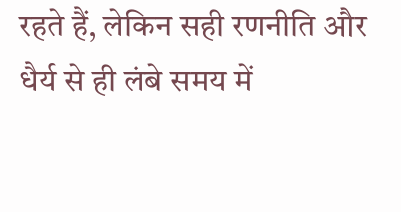रहते हैं, लेकिन सही रणनीति और धैर्य से ही लंबे समय में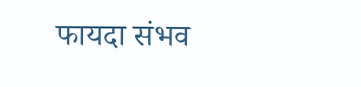फायदा संभव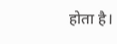होता है।